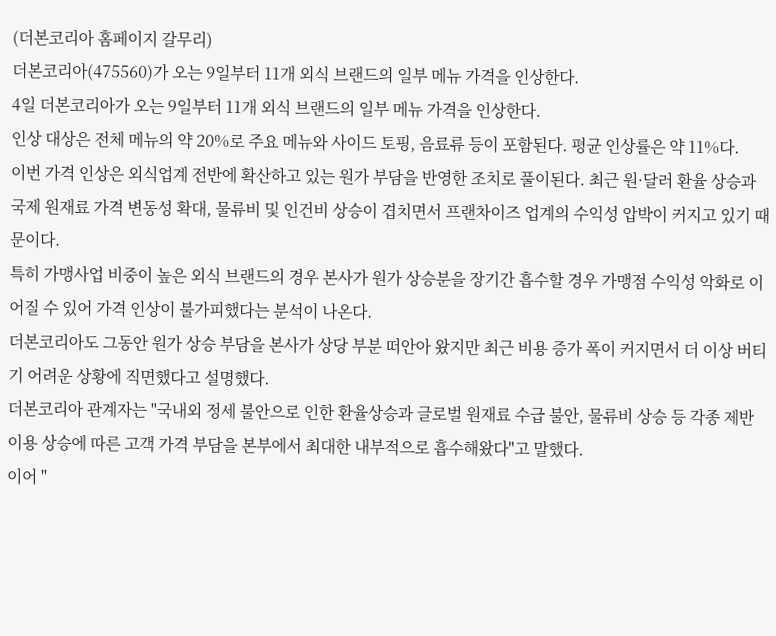(더본코리아 홈페이지 갈무리)
더본코리아(475560)가 오는 9일부터 11개 외식 브랜드의 일부 메뉴 가격을 인상한다.
4일 더본코리아가 오는 9일부터 11개 외식 브랜드의 일부 메뉴 가격을 인상한다.
인상 대상은 전체 메뉴의 약 20%로 주요 메뉴와 사이드 토핑, 음료류 등이 포함된다. 평균 인상률은 약 11%다.
이번 가격 인상은 외식업계 전반에 확산하고 있는 원가 부담을 반영한 조치로 풀이된다. 최근 원·달러 환율 상승과 국제 원재료 가격 변동성 확대, 물류비 및 인건비 상승이 겹치면서 프랜차이즈 업계의 수익성 압박이 커지고 있기 때문이다.
특히 가맹사업 비중이 높은 외식 브랜드의 경우 본사가 원가 상승분을 장기간 흡수할 경우 가맹점 수익성 악화로 이어질 수 있어 가격 인상이 불가피했다는 분석이 나온다.
더본코리아도 그동안 원가 상승 부담을 본사가 상당 부분 떠안아 왔지만 최근 비용 증가 폭이 커지면서 더 이상 버티기 어려운 상황에 직면했다고 설명했다.
더본코리아 관계자는 "국내외 정세 불안으로 인한 환율상승과 글로벌 원재료 수급 불안, 물류비 상승 등 각종 제반이용 상승에 따른 고객 가격 부담을 본부에서 최대한 내부적으로 흡수해왔다"고 말했다.
이어 "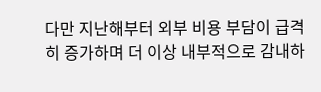다만 지난해부터 외부 비용 부담이 급격히 증가하며 더 이상 내부적으로 감내하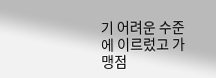기 어려운 수준에 이르렀고 가맹점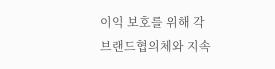이익 보호를 위해 각 브랜드협의체와 지속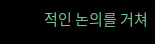적인 논의를 거쳐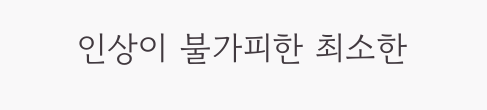인상이 불가피한 최소한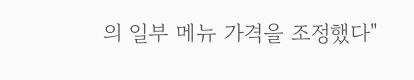의 일부 메뉴 가격을 조정했다"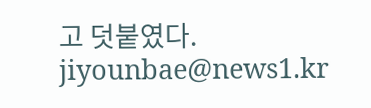고 덧붙였다.
jiyounbae@news1.kr